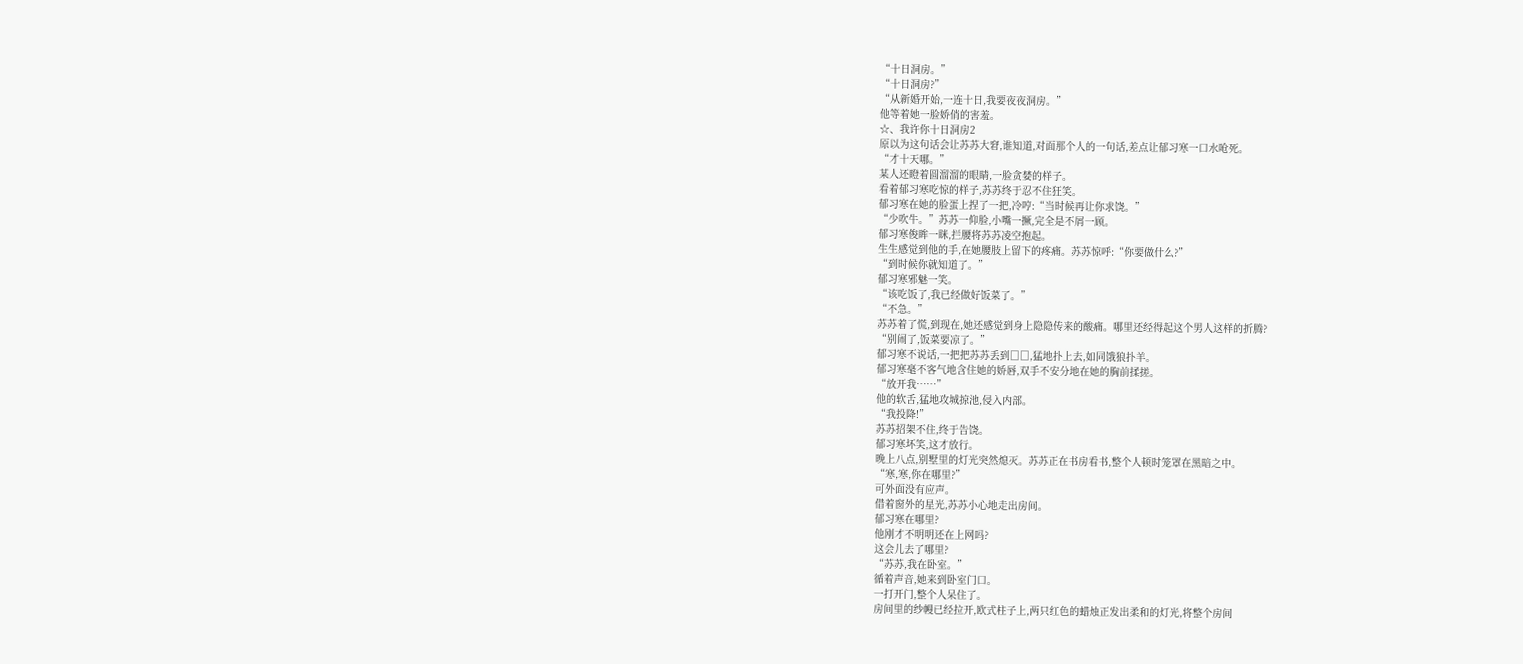“十日洞房。”
“十日洞房?”
“从新婚开始,一连十日,我要夜夜洞房。”
他等着她一脸娇俏的害羞。
☆、我许你十日洞房2
原以为这句话会让苏苏大窘,谁知道,对面那个人的一句话,差点让郁习寒一口水呛死。
“才十天哪。”
某人还瞪着圆溜溜的眼睛,一脸贪婪的样子。
看着郁习寒吃惊的样子,苏苏终于忍不住狂笑。
郁习寒在她的脸蛋上捏了一把,冷哼:“当时候再让你求饶。”
“少吹牛。”苏苏一仰脸,小嘴一撅,完全是不屑一顾。
郁习寒俊眸一眯,拦腰将苏苏凌空抱起。
生生感觉到他的手,在她腰肢上留下的疼痛。苏苏惊呼:“你要做什么?”
“到时候你就知道了。”
郁习寒邪魅一笑。
“该吃饭了,我已经做好饭菜了。”
“不急。”
苏苏着了慌,到现在,她还感觉到身上隐隐传来的酸痛。哪里还经得起这个男人这样的折腾?
“别闹了,饭菜要凉了。”
郁习寒不说话,一把把苏苏丢到□□,猛地扑上去,如同饿狼扑羊。
郁习寒毫不客气地含住她的娇唇,双手不安分地在她的胸前揉搓。
“放开我……”
他的软舌,猛地攻城掠池,侵入内部。
“我投降!”
苏苏招架不住,终于告饶。
郁习寒坏笑,这才放行。
晚上八点,别墅里的灯光突然熄灭。苏苏正在书房看书,整个人顿时笼罩在黑暗之中。
“寒,寒,你在哪里?”
可外面没有应声。
借着窗外的星光,苏苏小心地走出房间。
郁习寒在哪里?
他刚才不明明还在上网吗?
这会儿去了哪里?
“苏苏,我在卧室。”
循着声音,她来到卧室门口。
一打开门,整个人呆住了。
房间里的纱幔已经拉开,欧式柱子上,两只红色的蜡烛正发出柔和的灯光,将整个房间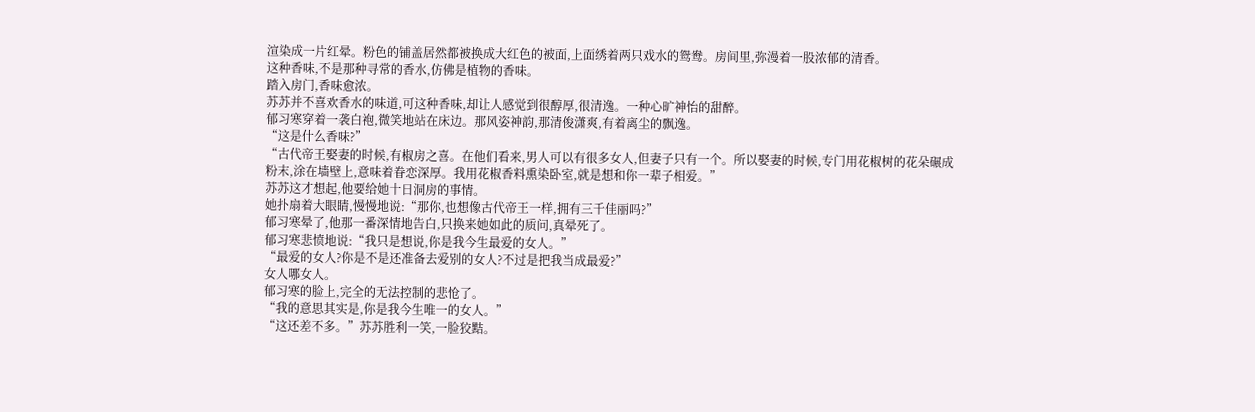渲染成一片红晕。粉色的铺盖居然都被换成大红色的被面,上面绣着两只戏水的鸳鸯。房间里,弥漫着一股浓郁的清香。
这种香味,不是那种寻常的香水,仿佛是植物的香味。
踏入房门,香味愈浓。
苏苏并不喜欢香水的味道,可这种香味,却让人感觉到很醇厚,很清逸。一种心旷神怡的甜醉。
郁习寒穿着一袭白袍,微笑地站在床边。那风姿神韵,那清俊潇爽,有着离尘的飘逸。
“这是什么香味?”
“古代帝王娶妻的时候,有椒房之喜。在他们看来,男人可以有很多女人,但妻子只有一个。所以娶妻的时候,专门用花椒树的花朵碾成粉末,涂在墙壁上,意味着眷恋深厚。我用花椒香料熏染卧室,就是想和你一辈子相爱。”
苏苏这才想起,他要给她十日洞房的事情。
她扑扇着大眼睛,慢慢地说:“那你,也想像古代帝王一样,拥有三千佳丽吗?”
郁习寒晕了,他那一番深情地告白,只换来她如此的质问,真晕死了。
郁习寒悲愤地说:“我只是想说,你是我今生最爱的女人。”
“最爱的女人?你是不是还准备去爱别的女人?不过是把我当成最爱?”
女人哪女人。
郁习寒的脸上,完全的无法控制的悲怆了。
“我的意思其实是,你是我今生唯一的女人。”
“这还差不多。”苏苏胜利一笑,一脸狡黠。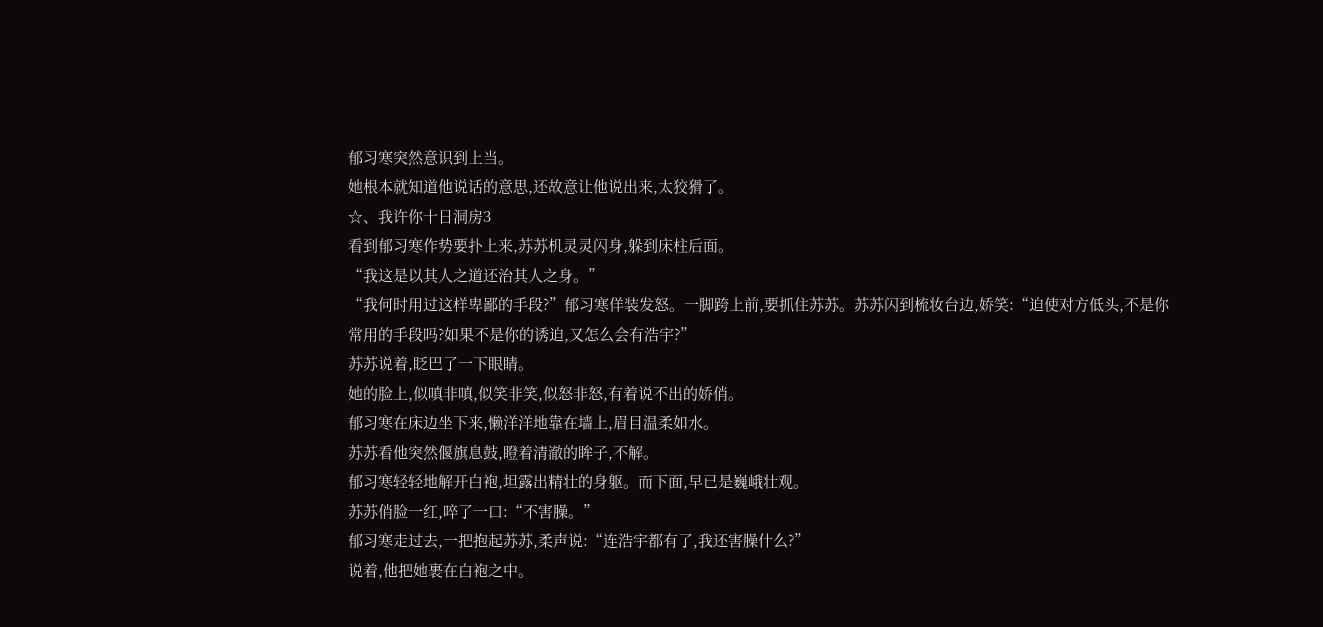郁习寒突然意识到上当。
她根本就知道他说话的意思,还故意让他说出来,太狡猾了。
☆、我许你十日洞房3
看到郁习寒作势要扑上来,苏苏机灵灵闪身,躲到床柱后面。
“我这是以其人之道还治其人之身。”
“我何时用过这样卑鄙的手段?”郁习寒佯装发怒。一脚跨上前,要抓住苏苏。苏苏闪到梳妆台边,娇笑:“迫使对方低头,不是你常用的手段吗?如果不是你的诱迫,又怎么会有浩宇?”
苏苏说着,眨巴了一下眼睛。
她的脸上,似嗔非嗔,似笑非笑,似怒非怒,有着说不出的娇俏。
郁习寒在床边坐下来,懒洋洋地靠在墙上,眉目温柔如水。
苏苏看他突然偃旗息鼓,瞪着清澈的眸子,不解。
郁习寒轻轻地解开白袍,坦露出精壮的身躯。而下面,早已是巍峨壮观。
苏苏俏脸一红,啐了一口:“不害臊。”
郁习寒走过去,一把抱起苏苏,柔声说:“连浩宇都有了,我还害臊什么?”
说着,他把她裹在白袍之中。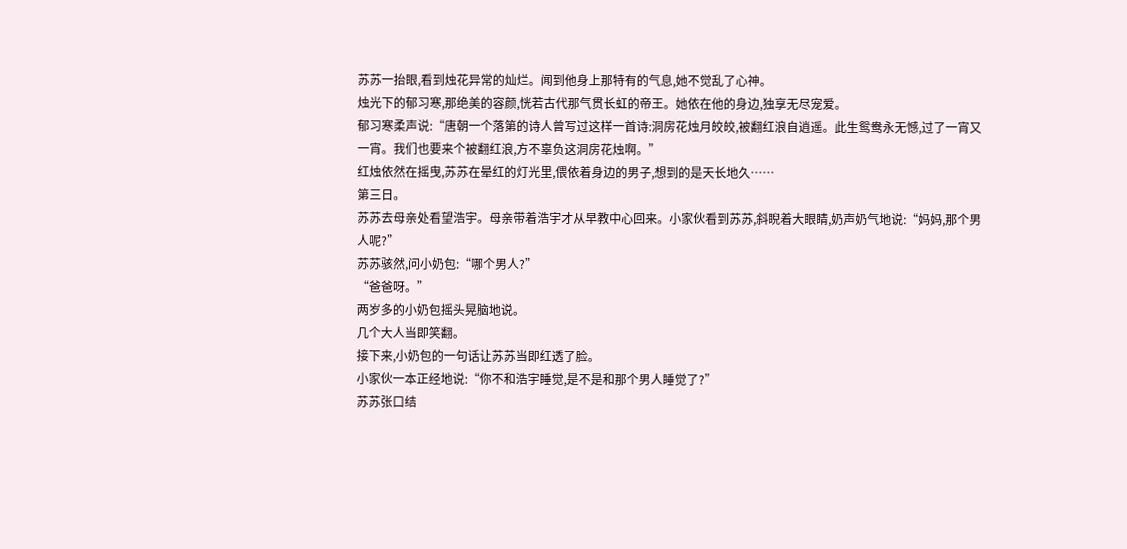苏苏一抬眼,看到烛花异常的灿烂。闻到他身上那特有的气息,她不觉乱了心神。
烛光下的郁习寒,那绝美的容颜,恍若古代那气贯长虹的帝王。她依在他的身边,独享无尽宠爱。
郁习寒柔声说:“唐朝一个落第的诗人曾写过这样一首诗:洞房花烛月皎皎,被翻红浪自逍遥。此生鸳鸯永无憾,过了一宵又一宵。我们也要来个被翻红浪,方不辜负这洞房花烛啊。”
红烛依然在摇曳,苏苏在晕红的灯光里,偎依着身边的男子,想到的是天长地久……
第三日。
苏苏去母亲处看望浩宇。母亲带着浩宇才从早教中心回来。小家伙看到苏苏,斜睨着大眼睛,奶声奶气地说:“妈妈,那个男人呢?”
苏苏骇然,问小奶包:“哪个男人?”
“爸爸呀。”
两岁多的小奶包摇头晃脑地说。
几个大人当即笑翻。
接下来,小奶包的一句话让苏苏当即红透了脸。
小家伙一本正经地说:“你不和浩宇睡觉,是不是和那个男人睡觉了?”
苏苏张口结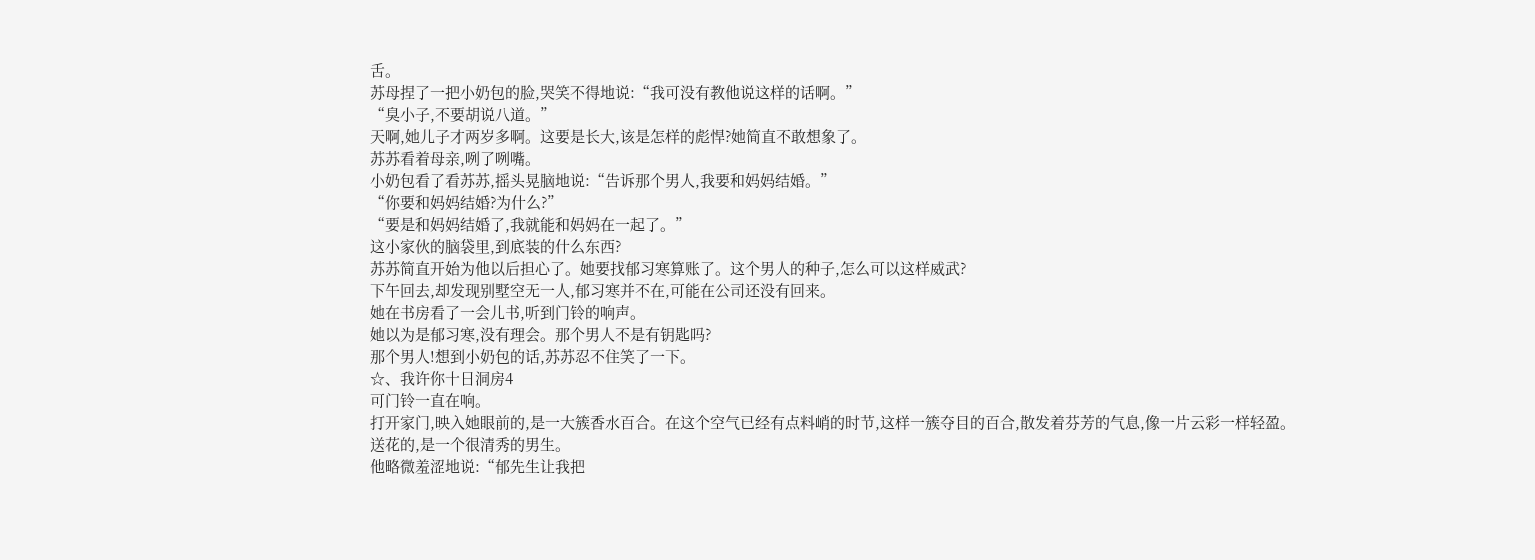舌。
苏母捏了一把小奶包的脸,哭笑不得地说:“我可没有教他说这样的话啊。”
“臭小子,不要胡说八道。”
天啊,她儿子才两岁多啊。这要是长大,该是怎样的彪悍?她简直不敢想象了。
苏苏看着母亲,咧了咧嘴。
小奶包看了看苏苏,摇头晃脑地说:“告诉那个男人,我要和妈妈结婚。”
“你要和妈妈结婚?为什么?”
“要是和妈妈结婚了,我就能和妈妈在一起了。”
这小家伙的脑袋里,到底装的什么东西?
苏苏简直开始为他以后担心了。她要找郁习寒算账了。这个男人的种子,怎么可以这样威武?
下午回去,却发现别墅空无一人,郁习寒并不在,可能在公司还没有回来。
她在书房看了一会儿书,听到门铃的响声。
她以为是郁习寒,没有理会。那个男人不是有钥匙吗?
那个男人!想到小奶包的话,苏苏忍不住笑了一下。
☆、我许你十日洞房4
可门铃一直在响。
打开家门,映入她眼前的,是一大簇香水百合。在这个空气已经有点料峭的时节,这样一簇夺目的百合,散发着芬芳的气息,像一片云彩一样轻盈。
送花的,是一个很清秀的男生。
他略微羞涩地说:“郁先生让我把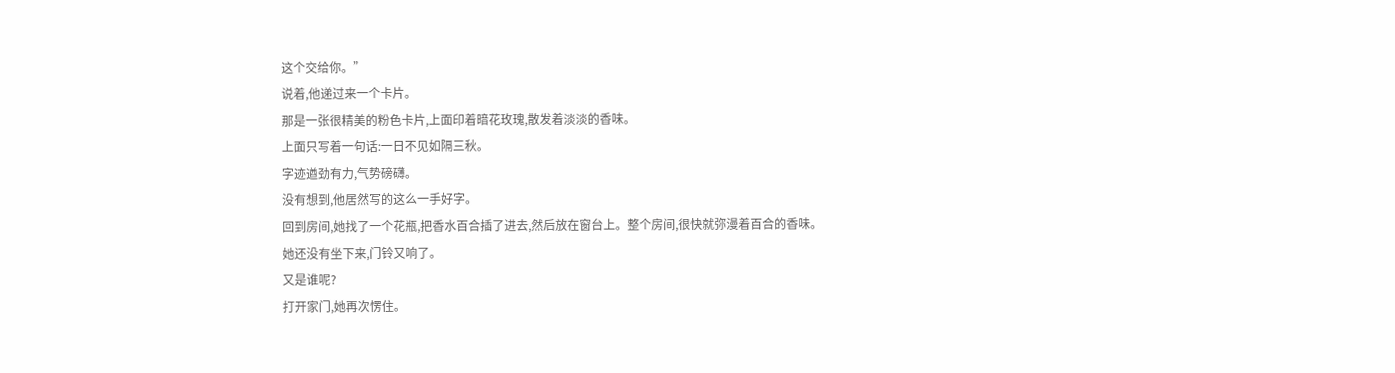这个交给你。”
说着,他递过来一个卡片。
那是一张很精美的粉色卡片,上面印着暗花玫瑰,散发着淡淡的香味。
上面只写着一句话:一日不见如隔三秋。
字迹遒劲有力,气势磅礴。
没有想到,他居然写的这么一手好字。
回到房间,她找了一个花瓶,把香水百合插了进去,然后放在窗台上。整个房间,很快就弥漫着百合的香味。
她还没有坐下来,门铃又响了。
又是谁呢?
打开家门,她再次愣住。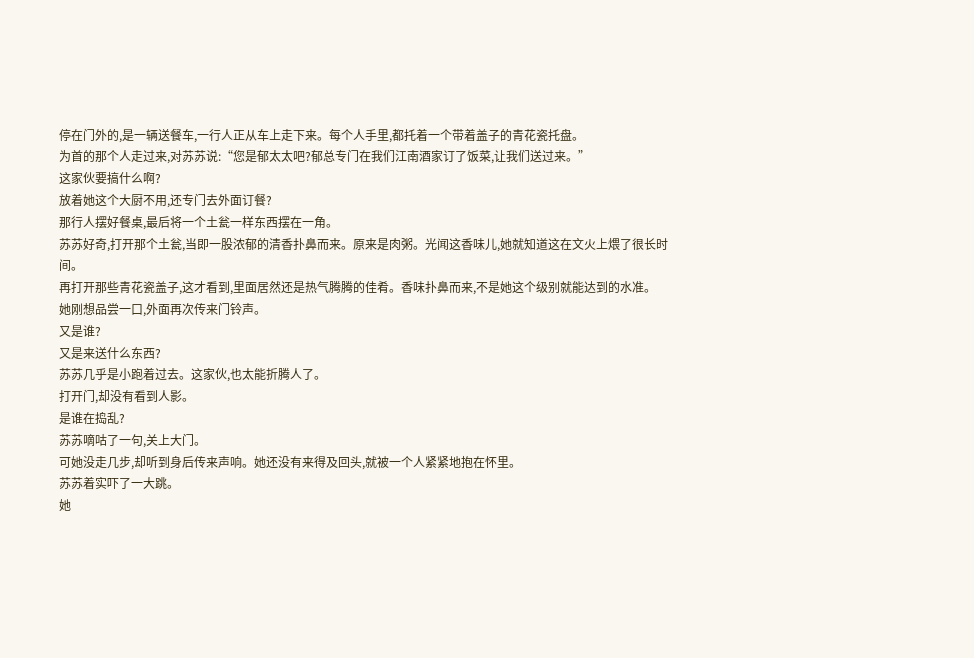停在门外的,是一辆送餐车,一行人正从车上走下来。每个人手里,都托着一个带着盖子的青花瓷托盘。
为首的那个人走过来,对苏苏说:“您是郁太太吧?郁总专门在我们江南酒家订了饭菜,让我们送过来。”
这家伙要搞什么啊?
放着她这个大厨不用,还专门去外面订餐?
那行人摆好餐桌,最后将一个土瓮一样东西摆在一角。
苏苏好奇,打开那个土瓮,当即一股浓郁的清香扑鼻而来。原来是肉粥。光闻这香味儿,她就知道这在文火上煨了很长时间。
再打开那些青花瓷盖子,这才看到,里面居然还是热气腾腾的佳肴。香味扑鼻而来,不是她这个级别就能达到的水准。
她刚想品尝一口,外面再次传来门铃声。
又是谁?
又是来送什么东西?
苏苏几乎是小跑着过去。这家伙,也太能折腾人了。
打开门,却没有看到人影。
是谁在捣乱?
苏苏嘀咕了一句,关上大门。
可她没走几步,却听到身后传来声响。她还没有来得及回头,就被一个人紧紧地抱在怀里。
苏苏着实吓了一大跳。
她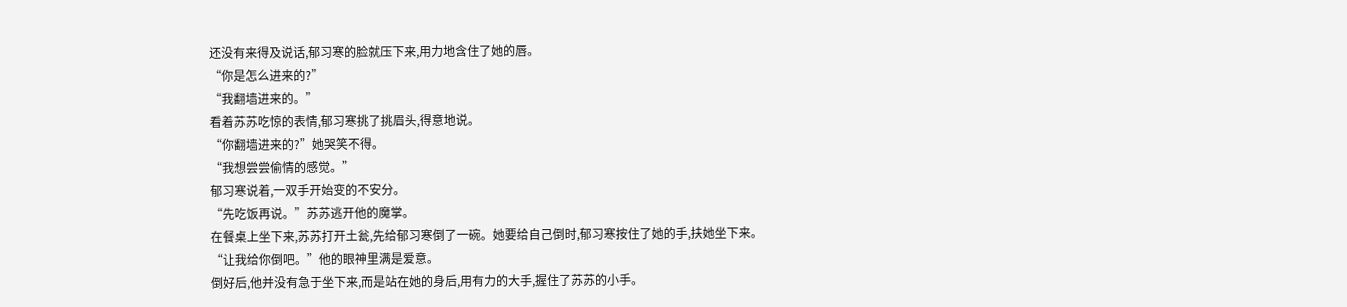还没有来得及说话,郁习寒的脸就压下来,用力地含住了她的唇。
“你是怎么进来的?”
“我翻墙进来的。”
看着苏苏吃惊的表情,郁习寒挑了挑眉头,得意地说。
“你翻墙进来的?”她哭笑不得。
“我想尝尝偷情的感觉。”
郁习寒说着,一双手开始变的不安分。
“先吃饭再说。”苏苏逃开他的魔掌。
在餐桌上坐下来,苏苏打开土瓮,先给郁习寒倒了一碗。她要给自己倒时,郁习寒按住了她的手,扶她坐下来。
“让我给你倒吧。”他的眼神里满是爱意。
倒好后,他并没有急于坐下来,而是站在她的身后,用有力的大手,握住了苏苏的小手。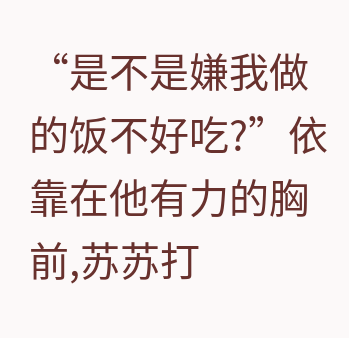“是不是嫌我做的饭不好吃?”依靠在他有力的胸前,苏苏打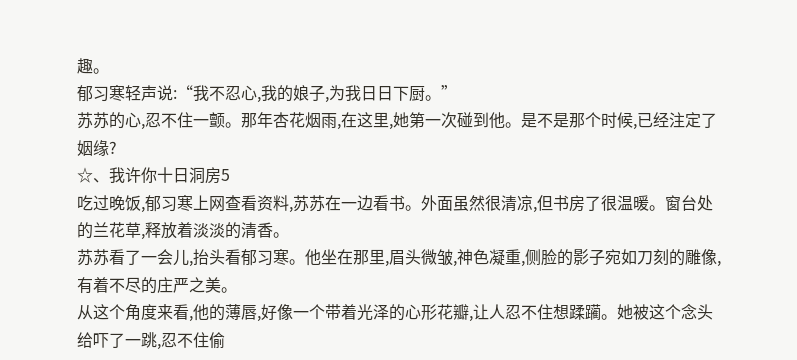趣。
郁习寒轻声说:“我不忍心,我的娘子,为我日日下厨。”
苏苏的心,忍不住一颤。那年杏花烟雨,在这里,她第一次碰到他。是不是那个时候,已经注定了姻缘?
☆、我许你十日洞房5
吃过晚饭,郁习寒上网查看资料,苏苏在一边看书。外面虽然很清凉,但书房了很温暖。窗台处的兰花草,释放着淡淡的清香。
苏苏看了一会儿,抬头看郁习寒。他坐在那里,眉头微皱,神色凝重,侧脸的影子宛如刀刻的雕像,有着不尽的庄严之美。
从这个角度来看,他的薄唇,好像一个带着光泽的心形花瓣,让人忍不住想蹂躏。她被这个念头给吓了一跳,忍不住偷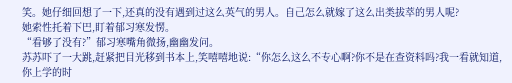笑。她仔细回想了一下,还真的没有遇到过这么英气的男人。自己怎么就嫁了这么出类拔萃的男人呢?
她索性托着下巴,盯着郁习寒发愣。
“看够了没有?”郁习寒嘴角微扬,幽幽发问。
苏苏吓了一大跳,赶紧把目光移到书本上,笑嘻嘻地说:“你怎么这么不专心啊?你不是在查资料吗?我一看就知道,你上学的时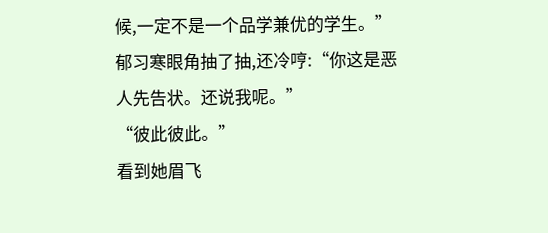候,一定不是一个品学兼优的学生。”
郁习寒眼角抽了抽,还冷哼:“你这是恶人先告状。还说我呢。”
“彼此彼此。”
看到她眉飞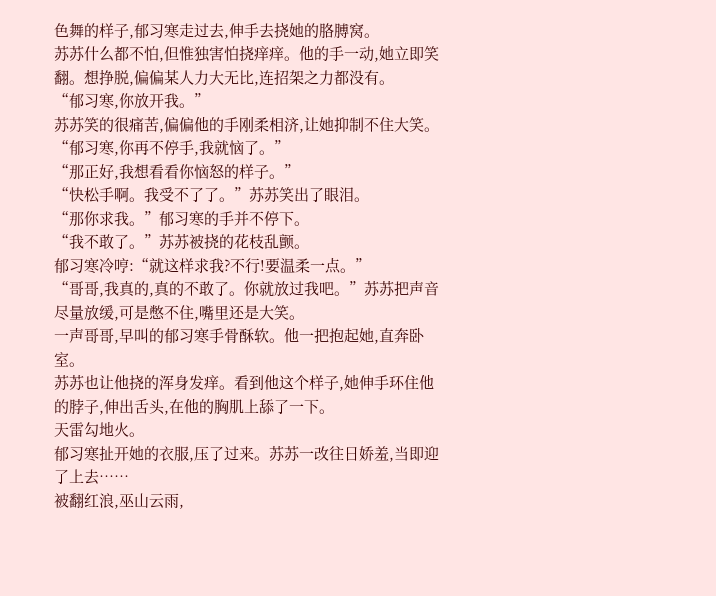色舞的样子,郁习寒走过去,伸手去挠她的胳膊窝。
苏苏什么都不怕,但惟独害怕挠痒痒。他的手一动,她立即笑翻。想挣脱,偏偏某人力大无比,连招架之力都没有。
“郁习寒,你放开我。”
苏苏笑的很痛苦,偏偏他的手刚柔相济,让她抑制不住大笑。
“郁习寒,你再不停手,我就恼了。”
“那正好,我想看看你恼怒的样子。”
“快松手啊。我受不了了。”苏苏笑出了眼泪。
“那你求我。”郁习寒的手并不停下。
“我不敢了。”苏苏被挠的花枝乱颤。
郁习寒冷哼:“就这样求我?不行!要温柔一点。”
“哥哥,我真的,真的不敢了。你就放过我吧。”苏苏把声音尽量放缓,可是憋不住,嘴里还是大笑。
一声哥哥,早叫的郁习寒手骨酥软。他一把抱起她,直奔卧室。
苏苏也让他挠的浑身发痒。看到他这个样子,她伸手环住他的脖子,伸出舌头,在他的胸肌上舔了一下。
天雷勾地火。
郁习寒扯开她的衣服,压了过来。苏苏一改往日娇羞,当即迎了上去……
被翻红浪,巫山云雨,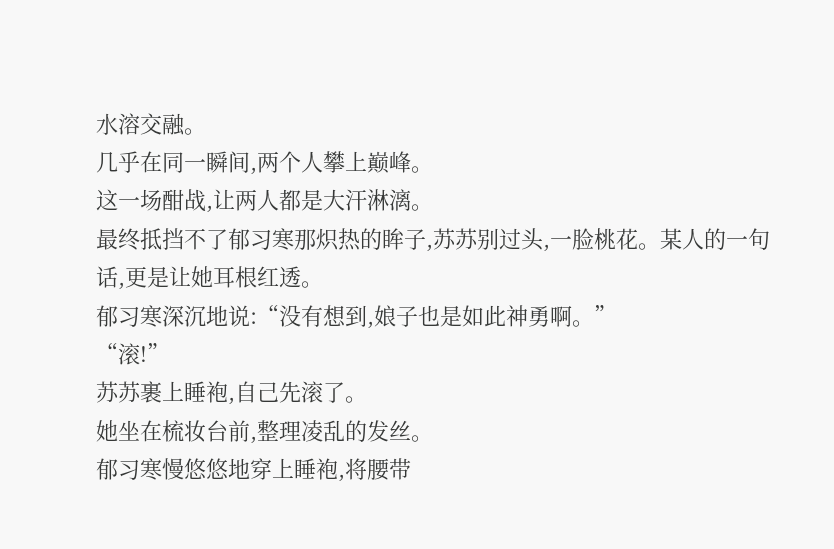水溶交融。
几乎在同一瞬间,两个人攀上巅峰。
这一场酣战,让两人都是大汗淋漓。
最终抵挡不了郁习寒那炽热的眸子,苏苏别过头,一脸桃花。某人的一句话,更是让她耳根红透。
郁习寒深沉地说:“没有想到,娘子也是如此神勇啊。”
“滚!”
苏苏裹上睡袍,自己先滚了。
她坐在梳妆台前,整理凌乱的发丝。
郁习寒慢悠悠地穿上睡袍,将腰带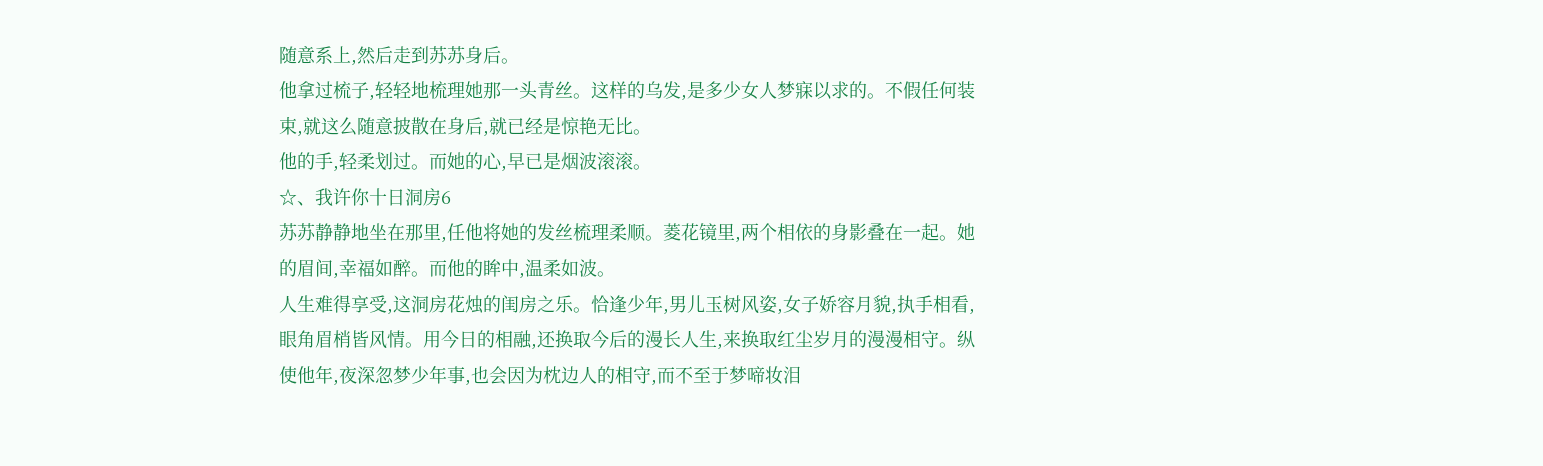随意系上,然后走到苏苏身后。
他拿过梳子,轻轻地梳理她那一头青丝。这样的乌发,是多少女人梦寐以求的。不假任何装束,就这么随意披散在身后,就已经是惊艳无比。
他的手,轻柔划过。而她的心,早已是烟波滚滚。
☆、我许你十日洞房6
苏苏静静地坐在那里,任他将她的发丝梳理柔顺。菱花镜里,两个相依的身影叠在一起。她的眉间,幸福如醉。而他的眸中,温柔如波。
人生难得享受,这洞房花烛的闺房之乐。恰逢少年,男儿玉树风姿,女子娇容月貌,执手相看,眼角眉梢皆风情。用今日的相融,还换取今后的漫长人生,来换取红尘岁月的漫漫相守。纵使他年,夜深忽梦少年事,也会因为枕边人的相守,而不至于梦啼妆泪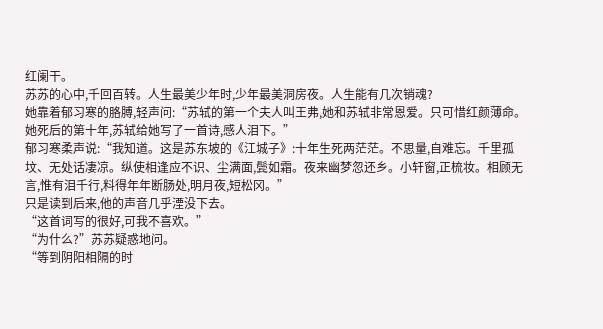红阑干。
苏苏的心中,千回百转。人生最美少年时,少年最美洞房夜。人生能有几次销魂?
她靠着郁习寒的胳膊,轻声问:“苏轼的第一个夫人叫王弗,她和苏轼非常恩爱。只可惜红颜薄命。她死后的第十年,苏轼给她写了一首诗,感人泪下。”
郁习寒柔声说:“我知道。这是苏东坡的《江城子》:十年生死两茫茫。不思量,自难忘。千里孤坟、无处话凄凉。纵使相逢应不识、尘满面,鬓如霜。夜来幽梦忽还乡。小轩窗,正梳妆。相顾无言,惟有泪千行,料得年年断肠处,明月夜,短松冈。”
只是读到后来,他的声音几乎湮没下去。
“这首词写的很好,可我不喜欢。”
“为什么?”苏苏疑惑地问。
“等到阴阳相隔的时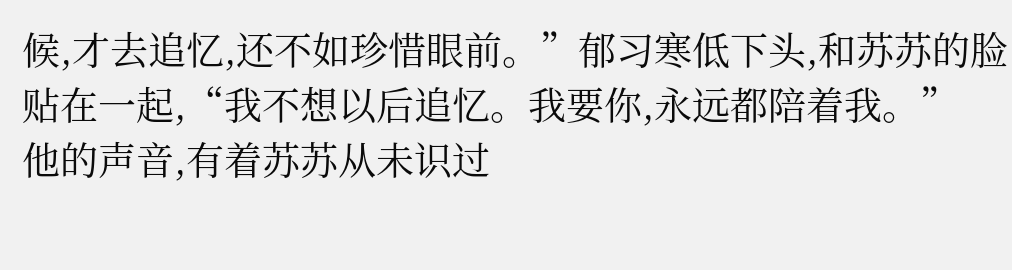候,才去追忆,还不如珍惜眼前。”郁习寒低下头,和苏苏的脸贴在一起,“我不想以后追忆。我要你,永远都陪着我。”
他的声音,有着苏苏从未识过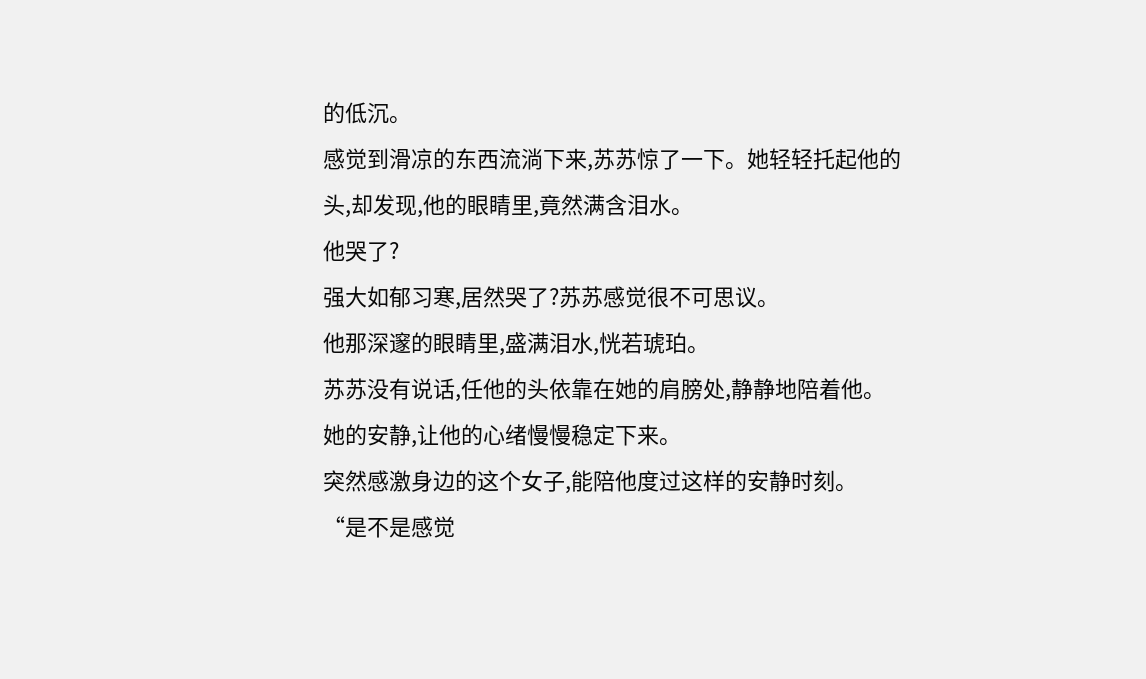的低沉。
感觉到滑凉的东西流淌下来,苏苏惊了一下。她轻轻托起他的头,却发现,他的眼睛里,竟然满含泪水。
他哭了?
强大如郁习寒,居然哭了?苏苏感觉很不可思议。
他那深邃的眼睛里,盛满泪水,恍若琥珀。
苏苏没有说话,任他的头依靠在她的肩膀处,静静地陪着他。
她的安静,让他的心绪慢慢稳定下来。
突然感激身边的这个女子,能陪他度过这样的安静时刻。
“是不是感觉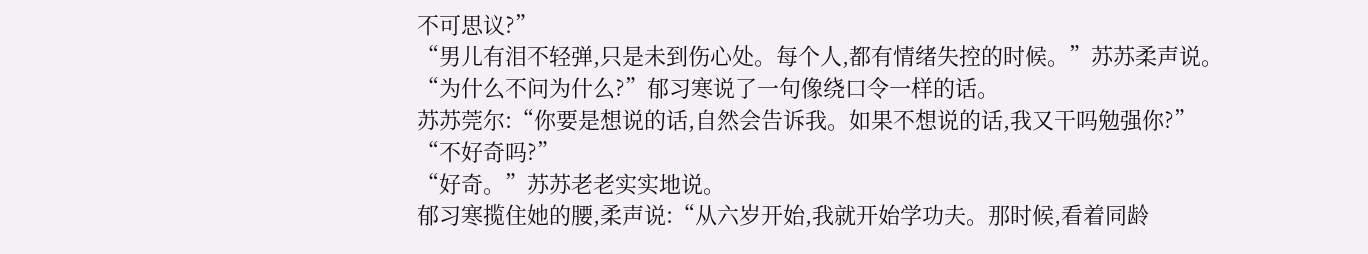不可思议?”
“男儿有泪不轻弹,只是未到伤心处。每个人,都有情绪失控的时候。”苏苏柔声说。
“为什么不问为什么?”郁习寒说了一句像绕口令一样的话。
苏苏莞尔:“你要是想说的话,自然会告诉我。如果不想说的话,我又干吗勉强你?”
“不好奇吗?”
“好奇。”苏苏老老实实地说。
郁习寒揽住她的腰,柔声说:“从六岁开始,我就开始学功夫。那时候,看着同龄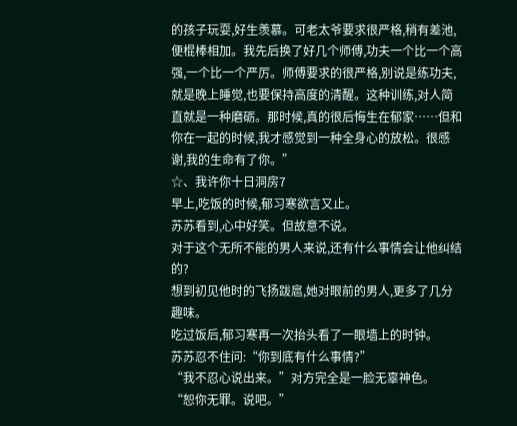的孩子玩耍,好生羡慕。可老太爷要求很严格,稍有差池,便棍棒相加。我先后换了好几个师傅,功夫一个比一个高强,一个比一个严厉。师傅要求的很严格,别说是练功夫,就是晚上睡觉,也要保持高度的清醒。这种训练,对人简直就是一种磨砺。那时候,真的很后悔生在郁家……但和你在一起的时候,我才感觉到一种全身心的放松。很感谢,我的生命有了你。”
☆、我许你十日洞房7
早上,吃饭的时候,郁习寒欲言又止。
苏苏看到,心中好笑。但故意不说。
对于这个无所不能的男人来说,还有什么事情会让他纠结的?
想到初见他时的飞扬跋扈,她对眼前的男人,更多了几分趣味。
吃过饭后,郁习寒再一次抬头看了一眼墙上的时钟。
苏苏忍不住问:“你到底有什么事情?”
“我不忍心说出来。”对方完全是一脸无辜神色。
“恕你无罪。说吧。”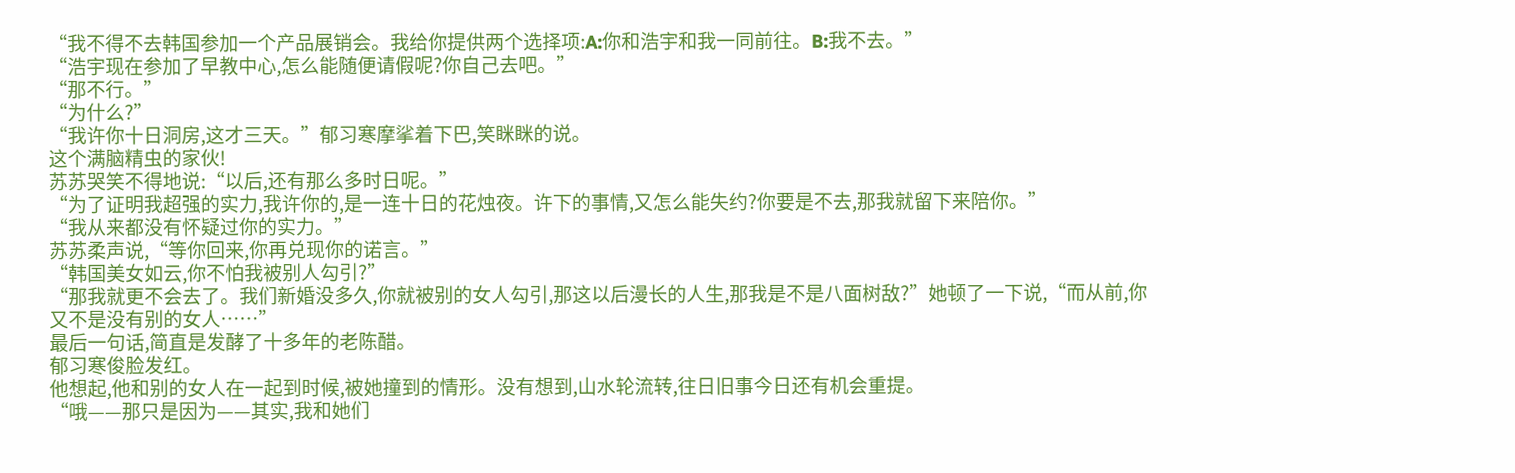“我不得不去韩国参加一个产品展销会。我给你提供两个选择项:A:你和浩宇和我一同前往。B:我不去。”
“浩宇现在参加了早教中心,怎么能随便请假呢?你自己去吧。”
“那不行。”
“为什么?”
“我许你十日洞房,这才三天。”郁习寒摩挲着下巴,笑眯眯的说。
这个满脑精虫的家伙!
苏苏哭笑不得地说:“以后,还有那么多时日呢。”
“为了证明我超强的实力,我许你的,是一连十日的花烛夜。许下的事情,又怎么能失约?你要是不去,那我就留下来陪你。”
“我从来都没有怀疑过你的实力。”
苏苏柔声说,“等你回来,你再兑现你的诺言。”
“韩国美女如云,你不怕我被别人勾引?”
“那我就更不会去了。我们新婚没多久,你就被别的女人勾引,那这以后漫长的人生,那我是不是八面树敌?”她顿了一下说,“而从前,你又不是没有别的女人……”
最后一句话,简直是发酵了十多年的老陈醋。
郁习寒俊脸发红。
他想起,他和别的女人在一起到时候,被她撞到的情形。没有想到,山水轮流转,往日旧事今日还有机会重提。
“哦——那只是因为——其实,我和她们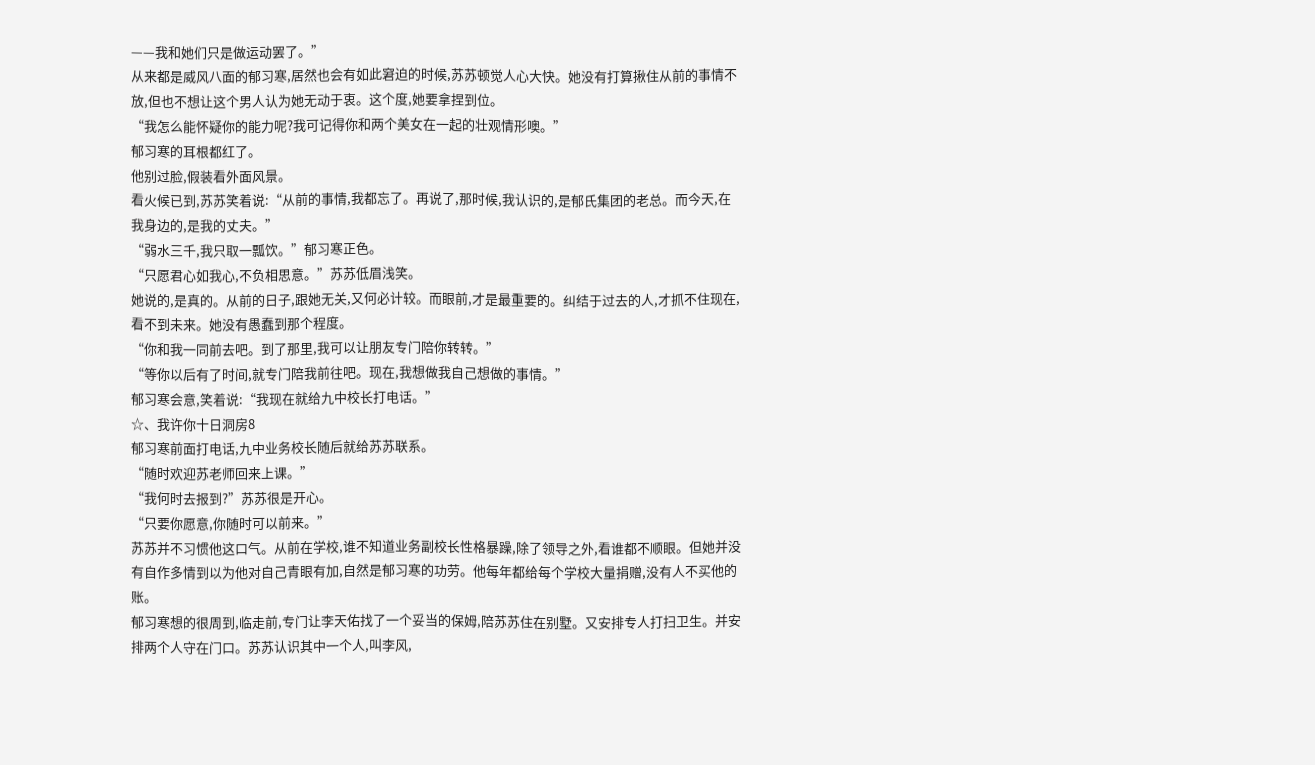——我和她们只是做运动罢了。”
从来都是威风八面的郁习寒,居然也会有如此窘迫的时候,苏苏顿觉人心大快。她没有打算揪住从前的事情不放,但也不想让这个男人认为她无动于衷。这个度,她要拿捏到位。
“我怎么能怀疑你的能力呢?我可记得你和两个美女在一起的壮观情形噢。”
郁习寒的耳根都红了。
他别过脸,假装看外面风景。
看火候已到,苏苏笑着说:“从前的事情,我都忘了。再说了,那时候,我认识的,是郁氏集团的老总。而今天,在我身边的,是我的丈夫。”
“弱水三千,我只取一瓢饮。”郁习寒正色。
“只愿君心如我心,不负相思意。”苏苏低眉浅笑。
她说的,是真的。从前的日子,跟她无关,又何必计较。而眼前,才是最重要的。纠结于过去的人,才抓不住现在,看不到未来。她没有愚蠢到那个程度。
“你和我一同前去吧。到了那里,我可以让朋友专门陪你转转。”
“等你以后有了时间,就专门陪我前往吧。现在,我想做我自己想做的事情。”
郁习寒会意,笑着说:“我现在就给九中校长打电话。”
☆、我许你十日洞房8
郁习寒前面打电话,九中业务校长随后就给苏苏联系。
“随时欢迎苏老师回来上课。”
“我何时去报到?”苏苏很是开心。
“只要你愿意,你随时可以前来。”
苏苏并不习惯他这口气。从前在学校,谁不知道业务副校长性格暴躁,除了领导之外,看谁都不顺眼。但她并没有自作多情到以为他对自己青眼有加,自然是郁习寒的功劳。他每年都给每个学校大量捐赠,没有人不买他的账。
郁习寒想的很周到,临走前,专门让李天佑找了一个妥当的保姆,陪苏苏住在别墅。又安排专人打扫卫生。并安排两个人守在门口。苏苏认识其中一个人,叫李风,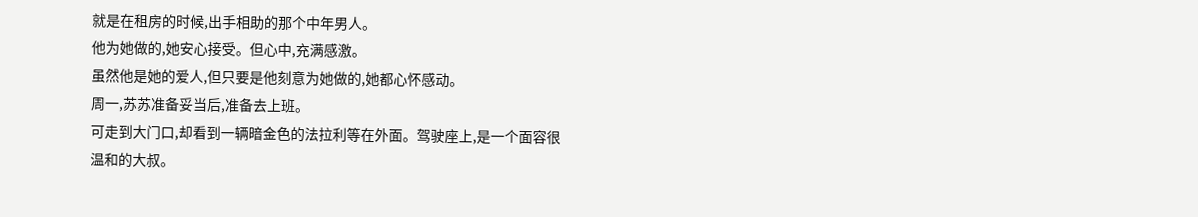就是在租房的时候,出手相助的那个中年男人。
他为她做的,她安心接受。但心中,充满感激。
虽然他是她的爱人,但只要是他刻意为她做的,她都心怀感动。
周一,苏苏准备妥当后,准备去上班。
可走到大门口,却看到一辆暗金色的法拉利等在外面。驾驶座上,是一个面容很温和的大叔。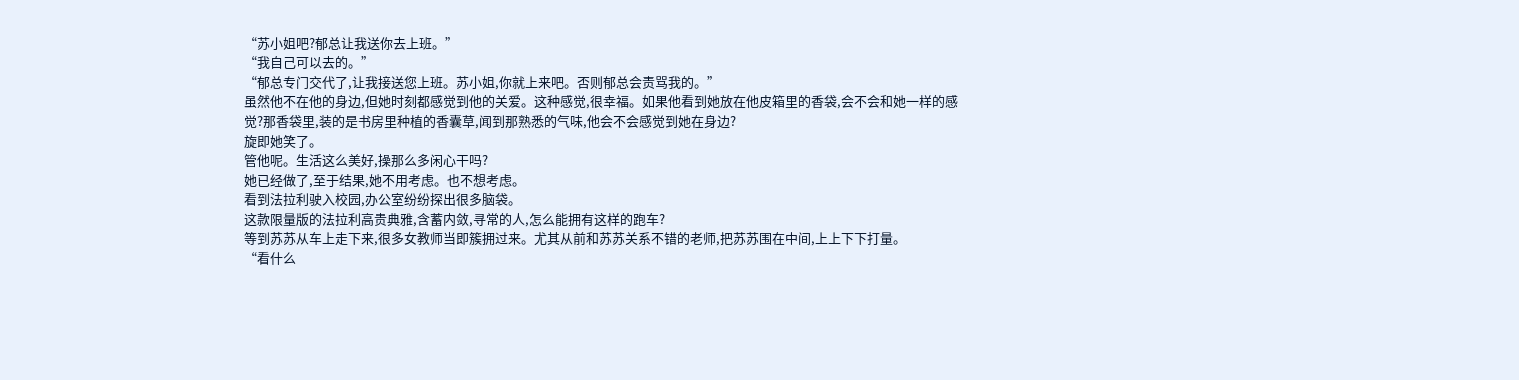“苏小姐吧?郁总让我送你去上班。”
“我自己可以去的。”
“郁总专门交代了,让我接送您上班。苏小姐,你就上来吧。否则郁总会责骂我的。”
虽然他不在他的身边,但她时刻都感觉到他的关爱。这种感觉,很幸福。如果他看到她放在他皮箱里的香袋,会不会和她一样的感觉?那香袋里,装的是书房里种植的香囊草,闻到那熟悉的气味,他会不会感觉到她在身边?
旋即她笑了。
管他呢。生活这么美好,操那么多闲心干吗?
她已经做了,至于结果,她不用考虑。也不想考虑。
看到法拉利驶入校园,办公室纷纷探出很多脑袋。
这款限量版的法拉利高贵典雅,含蓄内敛,寻常的人,怎么能拥有这样的跑车?
等到苏苏从车上走下来,很多女教师当即簇拥过来。尤其从前和苏苏关系不错的老师,把苏苏围在中间,上上下下打量。
“看什么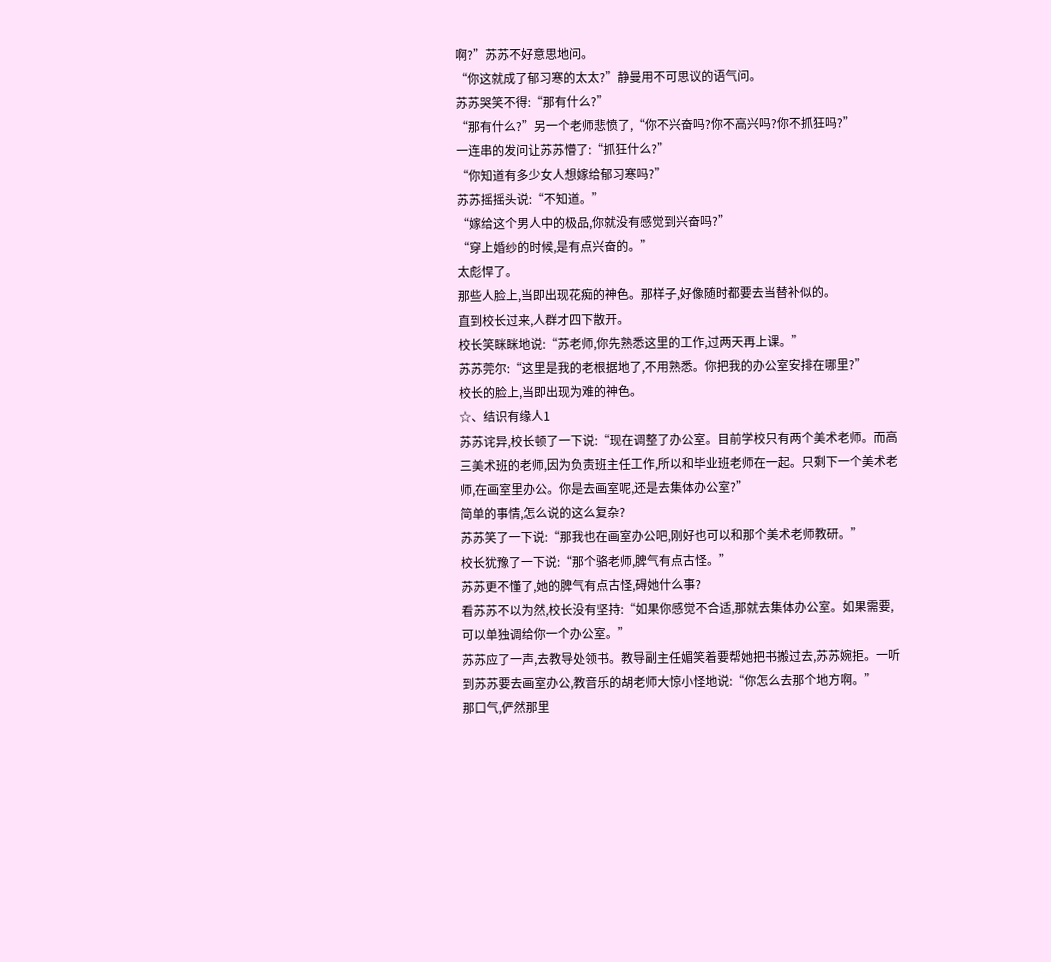啊?”苏苏不好意思地问。
“你这就成了郁习寒的太太?”静曼用不可思议的语气问。
苏苏哭笑不得:“那有什么?”
“那有什么?”另一个老师悲愤了,“你不兴奋吗?你不高兴吗?你不抓狂吗?”
一连串的发问让苏苏懵了:“抓狂什么?”
“你知道有多少女人想嫁给郁习寒吗?”
苏苏摇摇头说:“不知道。”
“嫁给这个男人中的极品,你就没有感觉到兴奋吗?”
“穿上婚纱的时候,是有点兴奋的。”
太彪悍了。
那些人脸上,当即出现花痴的神色。那样子,好像随时都要去当替补似的。
直到校长过来,人群才四下散开。
校长笑眯眯地说:“苏老师,你先熟悉这里的工作,过两天再上课。”
苏苏莞尔:“这里是我的老根据地了,不用熟悉。你把我的办公室安排在哪里?”
校长的脸上,当即出现为难的神色。
☆、结识有缘人1
苏苏诧异,校长顿了一下说:“现在调整了办公室。目前学校只有两个美术老师。而高三美术班的老师,因为负责班主任工作,所以和毕业班老师在一起。只剩下一个美术老师,在画室里办公。你是去画室呢,还是去集体办公室?”
简单的事情,怎么说的这么复杂?
苏苏笑了一下说:“那我也在画室办公吧,刚好也可以和那个美术老师教研。”
校长犹豫了一下说:“那个骆老师,脾气有点古怪。”
苏苏更不懂了,她的脾气有点古怪,碍她什么事?
看苏苏不以为然,校长没有坚持:“如果你感觉不合适,那就去集体办公室。如果需要,可以单独调给你一个办公室。”
苏苏应了一声,去教导处领书。教导副主任媚笑着要帮她把书搬过去,苏苏婉拒。一听到苏苏要去画室办公,教音乐的胡老师大惊小怪地说:“你怎么去那个地方啊。”
那口气,俨然那里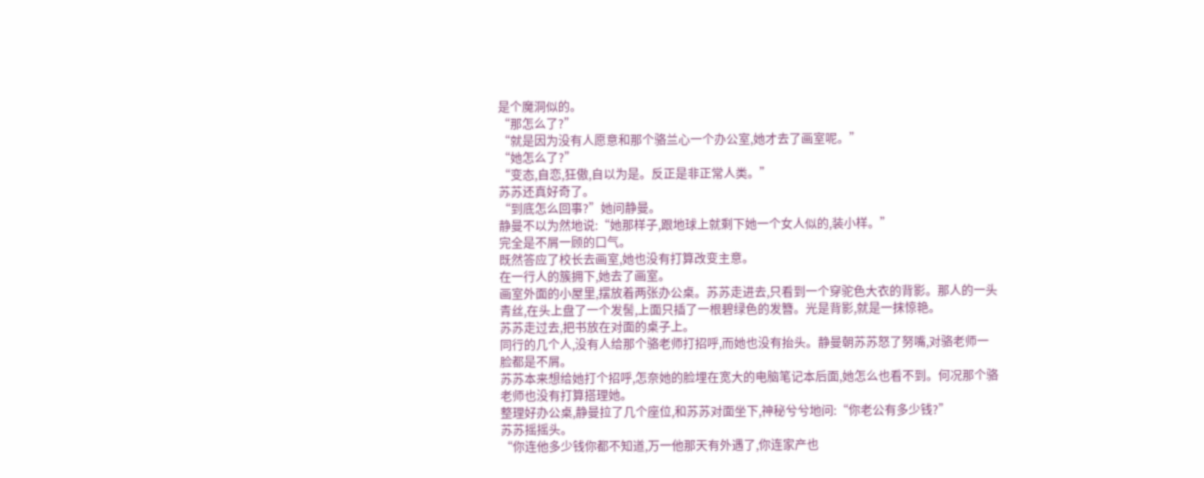是个魔洞似的。
“那怎么了?”
“就是因为没有人愿意和那个骆兰心一个办公室,她才去了画室呢。”
“她怎么了?”
“变态,自恋,狂傲,自以为是。反正是非正常人类。”
苏苏还真好奇了。
“到底怎么回事?”她问静曼。
静曼不以为然地说:“她那样子,跟地球上就剩下她一个女人似的,装小样。”
完全是不屑一顾的口气。
既然答应了校长去画室,她也没有打算改变主意。
在一行人的簇拥下,她去了画室。
画室外面的小屋里,摆放着两张办公桌。苏苏走进去,只看到一个穿驼色大衣的背影。那人的一头青丝,在头上盘了一个发髻,上面只插了一根碧绿色的发簪。光是背影,就是一抹惊艳。
苏苏走过去,把书放在对面的桌子上。
同行的几个人,没有人给那个骆老师打招呼,而她也没有抬头。静曼朝苏苏怒了努嘴,对骆老师一脸都是不屑。
苏苏本来想给她打个招呼,怎奈她的脸埋在宽大的电脑笔记本后面,她怎么也看不到。何况那个骆老师也没有打算搭理她。
整理好办公桌,静曼拉了几个座位,和苏苏对面坐下,神秘兮兮地问:“你老公有多少钱?”
苏苏摇摇头。
“你连他多少钱你都不知道,万一他那天有外遇了,你连家产也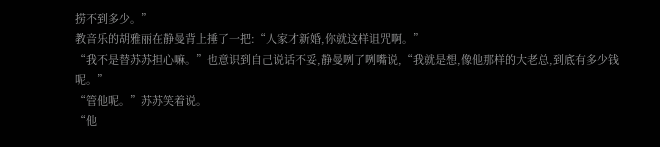捞不到多少。”
教音乐的胡雅丽在静曼背上捶了一把:“人家才新婚,你就这样诅咒啊。”
“我不是替苏苏担心嘛。”也意识到自己说话不妥,静曼咧了咧嘴说,“我就是想,像他那样的大老总,到底有多少钱呢。”
“管他呢。”苏苏笑着说。
“他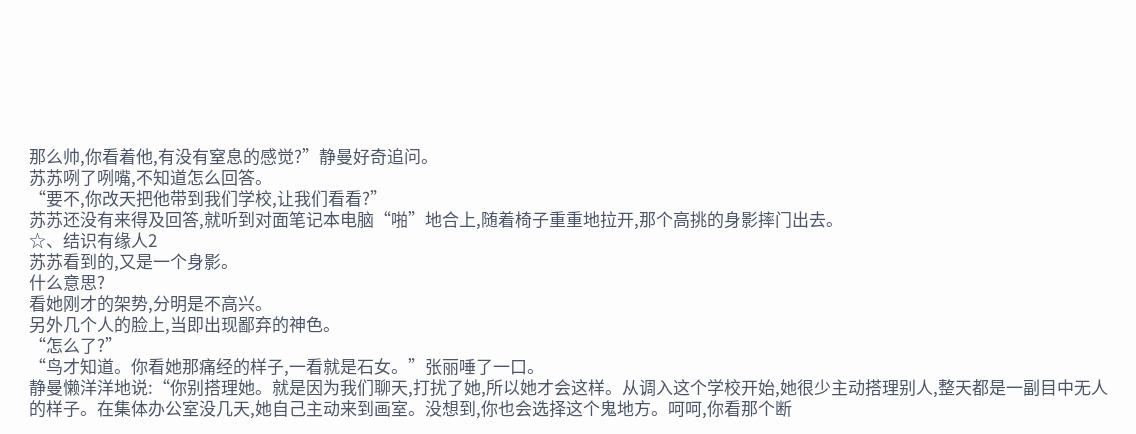那么帅,你看着他,有没有窒息的感觉?”静曼好奇追问。
苏苏咧了咧嘴,不知道怎么回答。
“要不,你改天把他带到我们学校,让我们看看?”
苏苏还没有来得及回答,就听到对面笔记本电脑“啪”地合上,随着椅子重重地拉开,那个高挑的身影摔门出去。
☆、结识有缘人2
苏苏看到的,又是一个身影。
什么意思?
看她刚才的架势,分明是不高兴。
另外几个人的脸上,当即出现鄙弃的神色。
“怎么了?”
“鸟才知道。你看她那痛经的样子,一看就是石女。”张丽唾了一口。
静曼懒洋洋地说:“你别搭理她。就是因为我们聊天,打扰了她,所以她才会这样。从调入这个学校开始,她很少主动搭理别人,整天都是一副目中无人的样子。在集体办公室没几天,她自己主动来到画室。没想到,你也会选择这个鬼地方。呵呵,你看那个断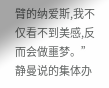臂的纳爱斯,我不仅看不到美感,反而会做噩梦。”
静曼说的集体办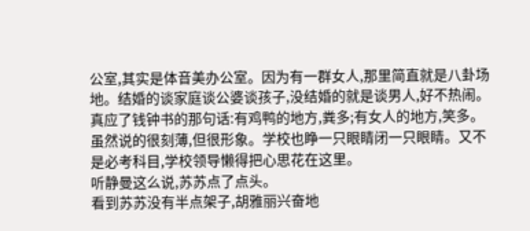公室,其实是体音美办公室。因为有一群女人,那里简直就是八卦场地。结婚的谈家庭谈公婆谈孩子,没结婚的就是谈男人,好不热闹。真应了钱钟书的那句话:有鸡鸭的地方,粪多;有女人的地方,笑多。虽然说的很刻薄,但很形象。学校也睁一只眼睛闭一只眼睛。又不是必考科目,学校领导懒得把心思花在这里。
听静曼这么说,苏苏点了点头。
看到苏苏没有半点架子,胡雅丽兴奋地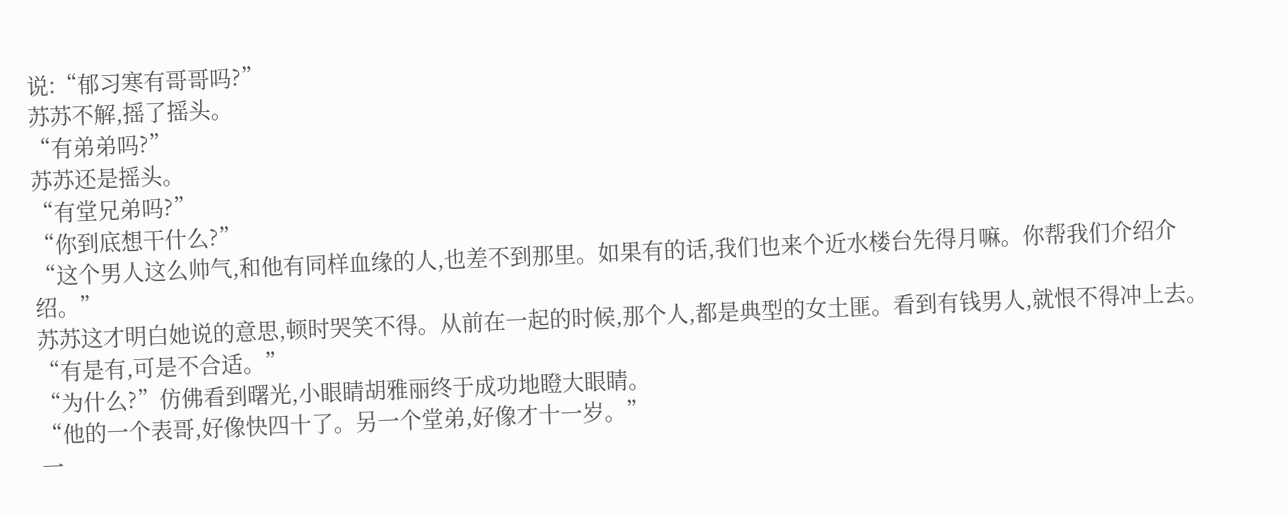说:“郁习寒有哥哥吗?”
苏苏不解,摇了摇头。
“有弟弟吗?”
苏苏还是摇头。
“有堂兄弟吗?”
“你到底想干什么?”
“这个男人这么帅气,和他有同样血缘的人,也差不到那里。如果有的话,我们也来个近水楼台先得月嘛。你帮我们介绍介绍。”
苏苏这才明白她说的意思,顿时哭笑不得。从前在一起的时候,那个人,都是典型的女土匪。看到有钱男人,就恨不得冲上去。
“有是有,可是不合适。”
“为什么?”仿佛看到曙光,小眼睛胡雅丽终于成功地瞪大眼睛。
“他的一个表哥,好像快四十了。另一个堂弟,好像才十一岁。”
一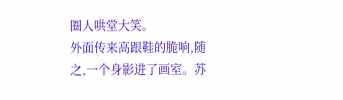圈人哄堂大笑。
外面传来高跟鞋的脆响,随之,一个身影进了画室。苏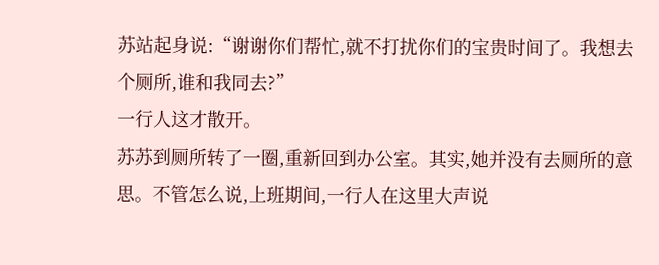苏站起身说:“谢谢你们帮忙,就不打扰你们的宝贵时间了。我想去个厕所,谁和我同去?”
一行人这才散开。
苏苏到厕所转了一圈,重新回到办公室。其实,她并没有去厕所的意思。不管怎么说,上班期间,一行人在这里大声说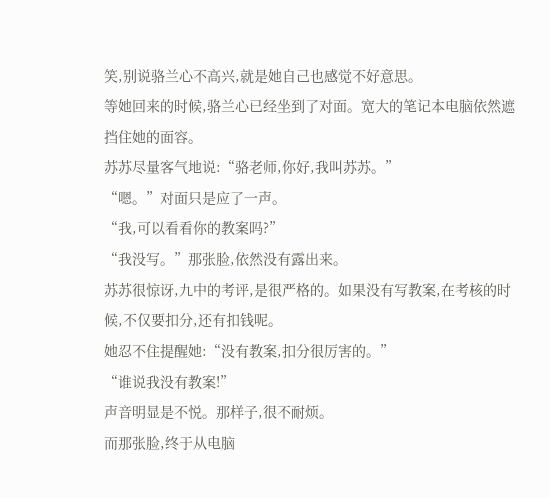笑,别说骆兰心不高兴,就是她自己也感觉不好意思。
等她回来的时候,骆兰心已经坐到了对面。宽大的笔记本电脑依然遮挡住她的面容。
苏苏尽量客气地说:“骆老师,你好,我叫苏苏。”
“嗯。”对面只是应了一声。
“我,可以看看你的教案吗?”
“我没写。”那张脸,依然没有露出来。
苏苏很惊讶,九中的考评,是很严格的。如果没有写教案,在考核的时候,不仅要扣分,还有扣钱呢。
她忍不住提醒她:“没有教案,扣分很厉害的。”
“谁说我没有教案!”
声音明显是不悦。那样子,很不耐烦。
而那张脸,终于从电脑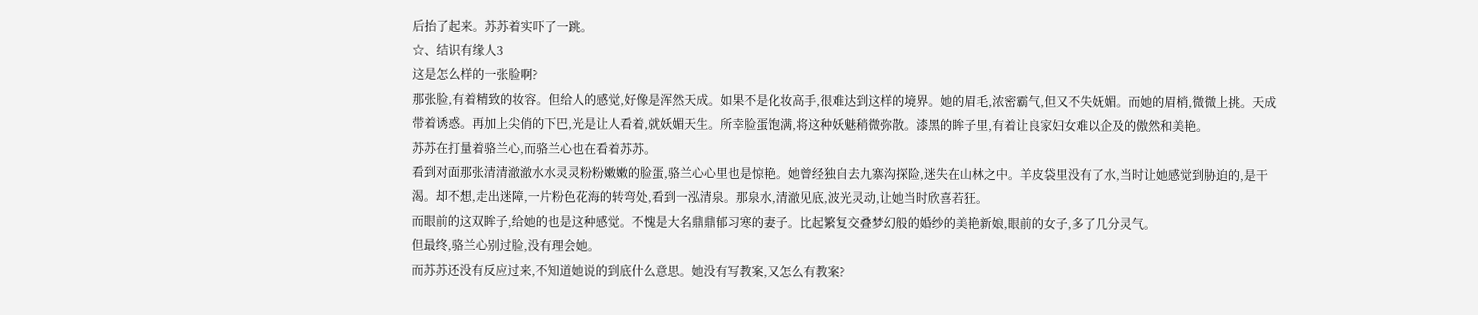后抬了起来。苏苏着实吓了一跳。
☆、结识有缘人3
这是怎么样的一张脸啊?
那张脸,有着精致的妆容。但给人的感觉,好像是浑然天成。如果不是化妆高手,很难达到这样的境界。她的眉毛,浓密霸气,但又不失妩媚。而她的眉梢,微微上挑。天成带着诱惑。再加上尖俏的下巴,光是让人看着,就妖媚天生。所幸脸蛋饱满,将这种妖魅稍微弥散。漆黑的眸子里,有着让良家妇女难以企及的傲然和美艳。
苏苏在打量着骆兰心,而骆兰心也在看着苏苏。
看到对面那张清清澈澈水水灵灵粉粉嫩嫩的脸蛋,骆兰心心里也是惊艳。她曾经独自去九寨沟探险,迷失在山林之中。羊皮袋里没有了水,当时让她感觉到胁迫的,是干渴。却不想,走出迷障,一片粉色花海的转弯处,看到一泓清泉。那泉水,清澈见底,波光灵动,让她当时欣喜若狂。
而眼前的这双眸子,给她的也是这种感觉。不愧是大名鼎鼎郁习寒的妻子。比起繁复交叠梦幻般的婚纱的美艳新娘,眼前的女子,多了几分灵气。
但最终,骆兰心别过脸,没有理会她。
而苏苏还没有反应过来,不知道她说的到底什么意思。她没有写教案,又怎么有教案?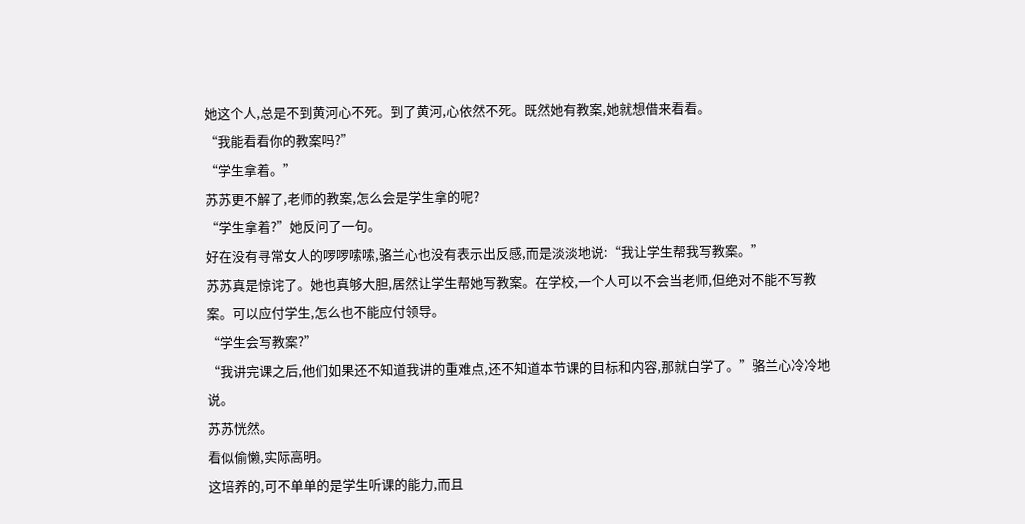她这个人,总是不到黄河心不死。到了黄河,心依然不死。既然她有教案,她就想借来看看。
“我能看看你的教案吗?”
“学生拿着。”
苏苏更不解了,老师的教案,怎么会是学生拿的呢?
“学生拿着?”她反问了一句。
好在没有寻常女人的啰啰嗦嗦,骆兰心也没有表示出反感,而是淡淡地说:“我让学生帮我写教案。”
苏苏真是惊诧了。她也真够大胆,居然让学生帮她写教案。在学校,一个人可以不会当老师,但绝对不能不写教案。可以应付学生,怎么也不能应付领导。
“学生会写教案?”
“我讲完课之后,他们如果还不知道我讲的重难点,还不知道本节课的目标和内容,那就白学了。”骆兰心冷冷地说。
苏苏恍然。
看似偷懒,实际高明。
这培养的,可不单单的是学生听课的能力,而且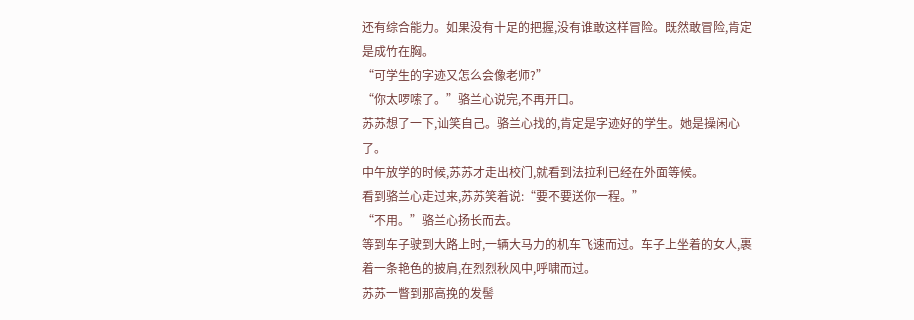还有综合能力。如果没有十足的把握,没有谁敢这样冒险。既然敢冒险,肯定是成竹在胸。
“可学生的字迹又怎么会像老师?”
“你太啰嗦了。”骆兰心说完,不再开口。
苏苏想了一下,讪笑自己。骆兰心找的,肯定是字迹好的学生。她是操闲心了。
中午放学的时候,苏苏才走出校门,就看到法拉利已经在外面等候。
看到骆兰心走过来,苏苏笑着说:“要不要送你一程。”
“不用。”骆兰心扬长而去。
等到车子驶到大路上时,一辆大马力的机车飞速而过。车子上坐着的女人,裹着一条艳色的披肩,在烈烈秋风中,呼啸而过。
苏苏一瞥到那高挽的发髻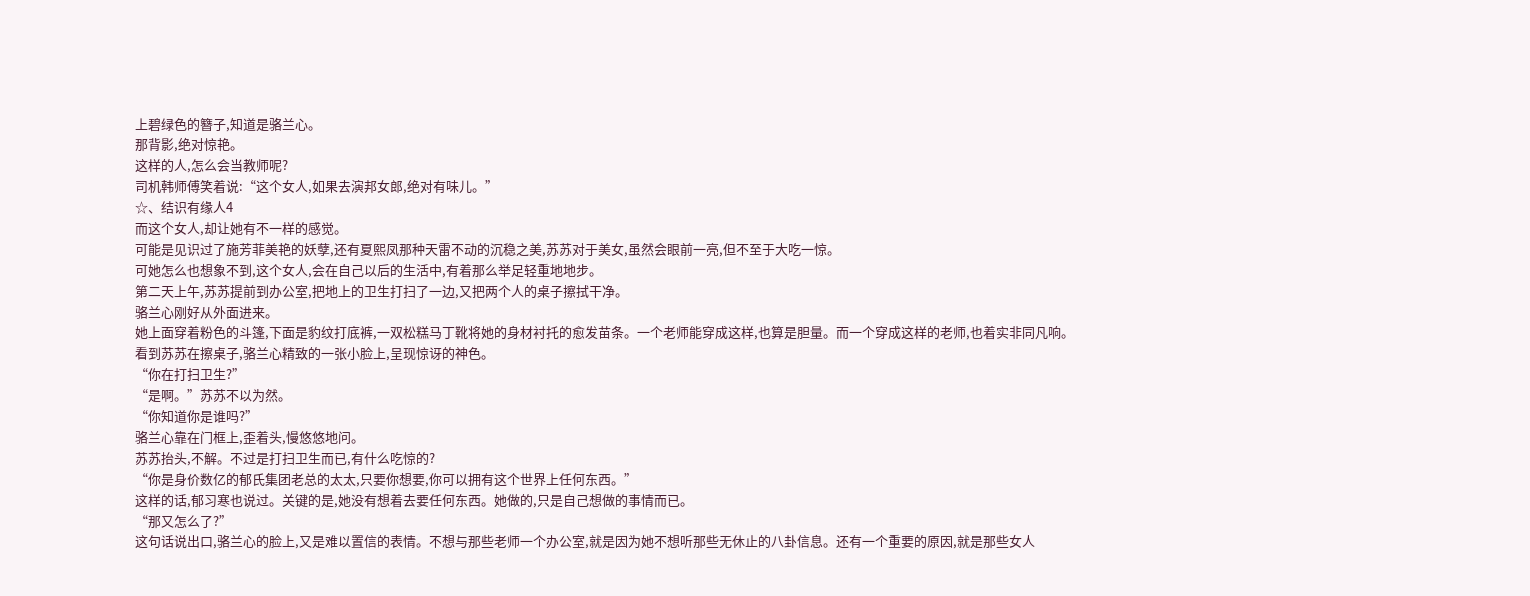上碧绿色的簪子,知道是骆兰心。
那背影,绝对惊艳。
这样的人,怎么会当教师呢?
司机韩师傅笑着说:“这个女人,如果去演邦女郎,绝对有味儿。”
☆、结识有缘人4
而这个女人,却让她有不一样的感觉。
可能是见识过了施芳菲美艳的妖孽,还有夏熙凤那种天雷不动的沉稳之美,苏苏对于美女,虽然会眼前一亮,但不至于大吃一惊。
可她怎么也想象不到,这个女人,会在自己以后的生活中,有着那么举足轻重地地步。
第二天上午,苏苏提前到办公室,把地上的卫生打扫了一边,又把两个人的桌子擦拭干净。
骆兰心刚好从外面进来。
她上面穿着粉色的斗篷,下面是豹纹打底裤,一双松糕马丁靴将她的身材衬托的愈发苗条。一个老师能穿成这样,也算是胆量。而一个穿成这样的老师,也着实非同凡响。
看到苏苏在擦桌子,骆兰心精致的一张小脸上,呈现惊讶的神色。
“你在打扫卫生?”
“是啊。”苏苏不以为然。
“你知道你是谁吗?”
骆兰心靠在门框上,歪着头,慢悠悠地问。
苏苏抬头,不解。不过是打扫卫生而已,有什么吃惊的?
“你是身价数亿的郁氏集团老总的太太,只要你想要,你可以拥有这个世界上任何东西。”
这样的话,郁习寒也说过。关键的是,她没有想着去要任何东西。她做的,只是自己想做的事情而已。
“那又怎么了?”
这句话说出口,骆兰心的脸上,又是难以置信的表情。不想与那些老师一个办公室,就是因为她不想听那些无休止的八卦信息。还有一个重要的原因,就是那些女人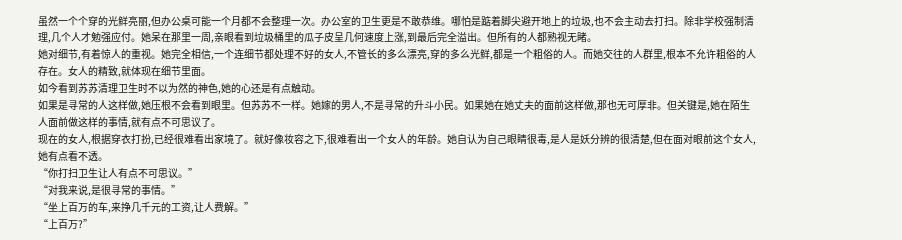虽然一个个穿的光鲜亮丽,但办公桌可能一个月都不会整理一次。办公室的卫生更是不敢恭维。哪怕是踮着脚尖避开地上的垃圾,也不会主动去打扫。除非学校强制清理,几个人才勉强应付。她呆在那里一周,亲眼看到垃圾桶里的瓜子皮呈几何速度上涨,到最后完全溢出。但所有的人都熟视无睹。
她对细节,有着惊人的重视。她完全相信,一个连细节都处理不好的女人,不管长的多么漂亮,穿的多么光鲜,都是一个粗俗的人。而她交往的人群里,根本不允许粗俗的人存在。女人的精致,就体现在细节里面。
如今看到苏苏清理卫生时不以为然的神色,她的心还是有点触动。
如果是寻常的人这样做,她压根不会看到眼里。但苏苏不一样。她嫁的男人,不是寻常的升斗小民。如果她在她丈夫的面前这样做,那也无可厚非。但关键是,她在陌生人面前做这样的事情,就有点不可思议了。
现在的女人,根据穿衣打扮,已经很难看出家境了。就好像妆容之下,很难看出一个女人的年龄。她自认为自己眼睛很毒,是人是妖分辨的很清楚,但在面对眼前这个女人,她有点看不透。
“你打扫卫生让人有点不可思议。”
“对我来说,是很寻常的事情。”
“坐上百万的车,来挣几千元的工资,让人费解。”
“上百万?”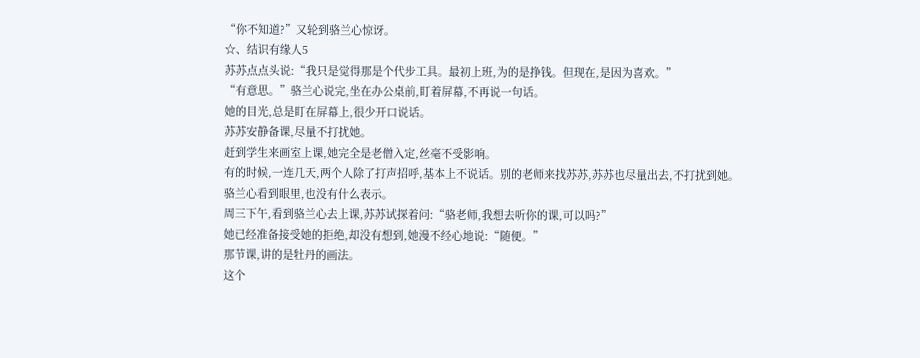“你不知道?”又轮到骆兰心惊讶。
☆、结识有缘人5
苏苏点点头说:“我只是觉得那是个代步工具。最初上班,为的是挣钱。但现在,是因为喜欢。”
“有意思。”骆兰心说完,坐在办公桌前,盯着屏幕,不再说一句话。
她的目光,总是盯在屏幕上,很少开口说话。
苏苏安静备课,尽量不打扰她。
赶到学生来画室上课,她完全是老僧入定,丝毫不受影响。
有的时候,一连几天,两个人除了打声招呼,基本上不说话。别的老师来找苏苏,苏苏也尽量出去,不打扰到她。
骆兰心看到眼里,也没有什么表示。
周三下午,看到骆兰心去上课,苏苏试探着问:“骆老师,我想去听你的课,可以吗?”
她已经准备接受她的拒绝,却没有想到,她漫不经心地说:“随便。”
那节课,讲的是牡丹的画法。
这个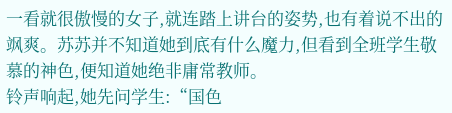一看就很傲慢的女子,就连踏上讲台的姿势,也有着说不出的飒爽。苏苏并不知道她到底有什么魔力,但看到全班学生敬慕的神色,便知道她绝非庸常教师。
铃声响起,她先问学生:“国色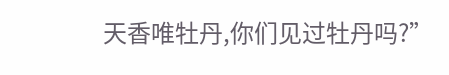天香唯牡丹,你们见过牡丹吗?”